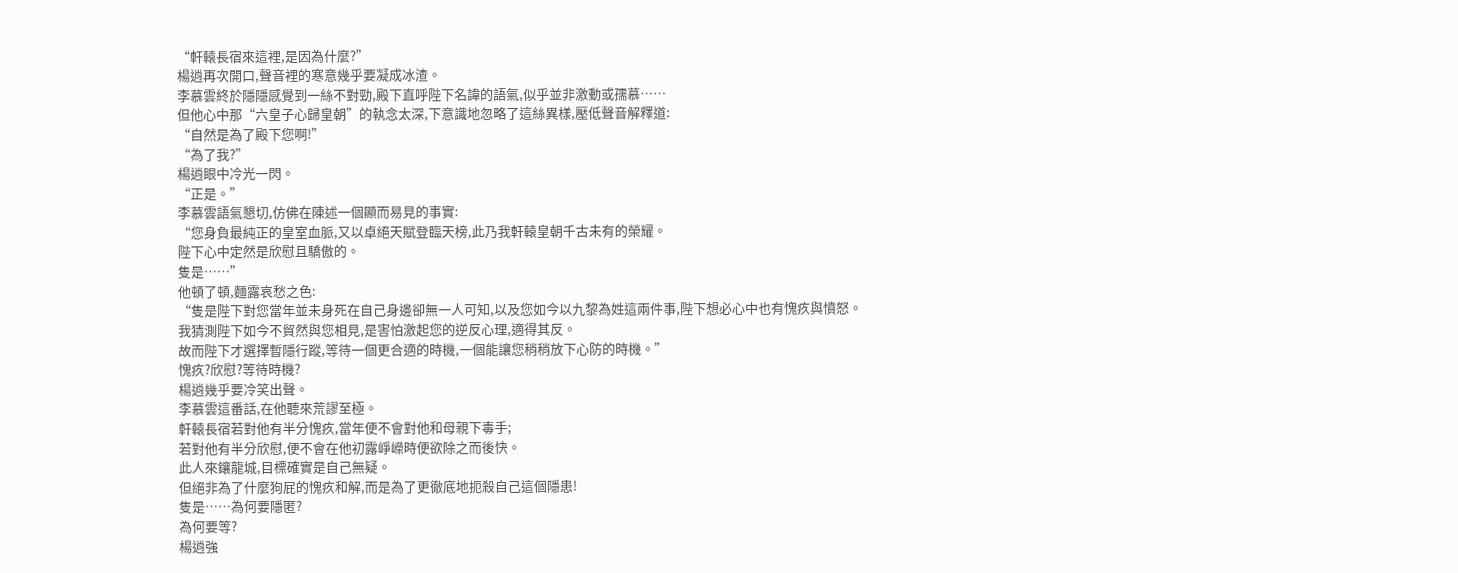“軒轅長宿來這裡,是因為什麼?”
楊逍再次開口,聲音裡的寒意幾乎要凝成冰渣。
李慕雲終於隱隱感覺到一絲不對勁,殿下直呼陛下名諱的語氣,似乎並非激動或孺慕……
但他心中那“六皇子心歸皇朝”的執念太深,下意識地忽略了這絲異樣,壓低聲音解釋道:
“自然是為了殿下您啊!”
“為了我?”
楊逍眼中冷光一閃。
“正是。”
李慕雲語氣懇切,仿佛在陳述一個顯而易見的事實:
“您身負最純正的皇室血脈,又以卓絕天賦登臨天榜,此乃我軒轅皇朝千古未有的榮耀。
陛下心中定然是欣慰且驕傲的。
隻是……”
他頓了頓,麵露哀愁之色:
“隻是陛下對您當年並未身死在自己身邊卻無一人可知,以及您如今以九黎為姓這兩件事,陛下想必心中也有愧疚與憤怒。
我猜測陛下如今不貿然與您相見,是害怕激起您的逆反心理,適得其反。
故而陛下才選擇暫隱行蹤,等待一個更合適的時機,一個能讓您稍稍放下心防的時機。”
愧疚?欣慰?等待時機?
楊逍幾乎要冷笑出聲。
李慕雲這番話,在他聽來荒謬至極。
軒轅長宿若對他有半分愧疚,當年便不會對他和母親下毒手;
若對他有半分欣慰,便不會在他初露崢嶸時便欲除之而後快。
此人來鑲龍城,目標確實是自己無疑。
但絕非為了什麼狗屁的愧疚和解,而是為了更徹底地扼殺自己這個隱患!
隻是……為何要隱匿?
為何要等?
楊逍強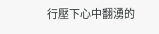行壓下心中翻湧的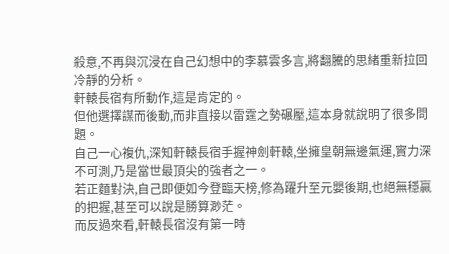殺意,不再與沉浸在自己幻想中的李慕雲多言,將翻騰的思緒重新拉回冷靜的分析。
軒轅長宿有所動作,這是肯定的。
但他選擇謀而後動,而非直接以雷霆之勢碾壓,這本身就說明了很多問題。
自己一心複仇,深知軒轅長宿手握神劍軒轅,坐擁皇朝無邊氣運,實力深不可測,乃是當世最頂尖的強者之一。
若正麵對決,自己即便如今登臨天榜,修為躍升至元嬰後期,也絕無穩贏的把握,甚至可以說是勝算渺茫。
而反過來看,軒轅長宿沒有第一時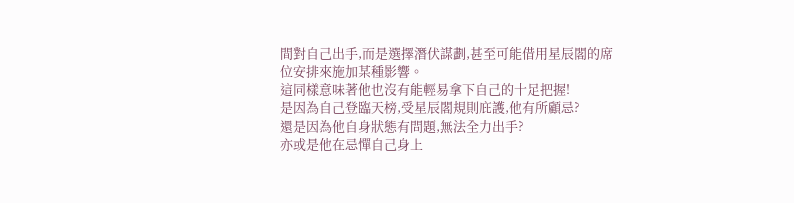間對自己出手,而是選擇潛伏謀劃,甚至可能借用星辰閣的席位安排來施加某種影響。
這同樣意味著他也沒有能輕易拿下自己的十足把握!
是因為自己登臨天榜,受星辰閣規則庇護,他有所顧忌?
還是因為他自身狀態有問題,無法全力出手?
亦或是他在忌憚自己身上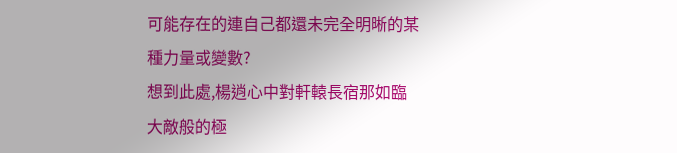可能存在的連自己都還未完全明晰的某種力量或變數?
想到此處,楊逍心中對軒轅長宿那如臨大敵般的極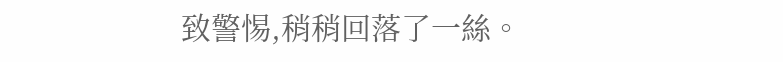致警惕,稍稍回落了一絲。